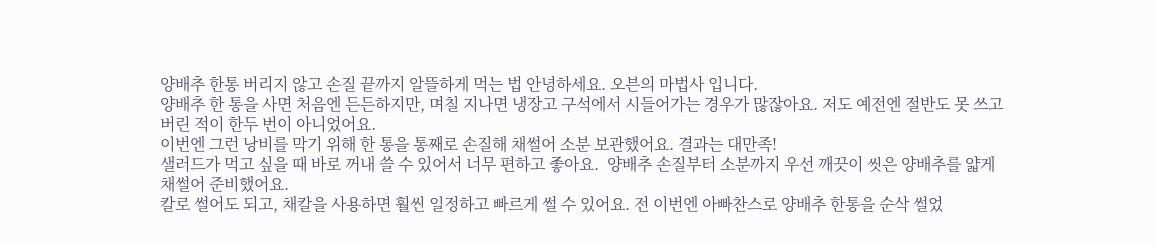양배추 한통 버리지 않고 손질 끝까지 알뜰하게 먹는 법 안녕하세요. 오븐의 마법사 입니다.
양배추 한 통을 사면 처음엔 든든하지만, 며칠 지나면 냉장고 구석에서 시들어가는 경우가 많잖아요. 저도 예전엔 절반도 못 쓰고 버린 적이 한두 번이 아니었어요.
이번엔 그런 낭비를 막기 위해 한 통을 통째로 손질해 채썰어 소분 보관했어요. 결과는 대만족!
샐러드가 먹고 싶을 때 바로 꺼내 쓸 수 있어서 너무 편하고 좋아요.  양배추 손질부터 소분까지 우선 깨끗이 씻은 양배추를 얇게 채썰어 준비했어요.
칼로 썰어도 되고, 채칼을 사용하면 훨씬 일정하고 빠르게 썰 수 있어요. 전 이번엔 아빠찬스로 양배추 한통을 순삭 썰었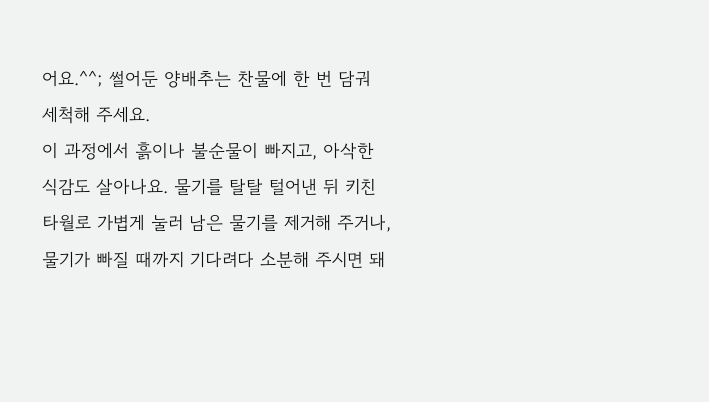어요.^^; 썰어둔 양배추는 찬물에 한 번 담궈 세척해 주세요.
이 과정에서 흙이나 불순물이 빠지고, 아삭한 식감도 살아나요. 물기를 탈탈 털어낸 뒤 키친타월로 가볍게 눌러 남은 물기를 제거해 주거나, 물기가 빠질 때까지 기다려다 소분해 주시면 돼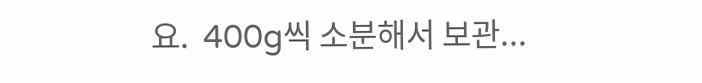요.  400g씩 소분해서 보관...